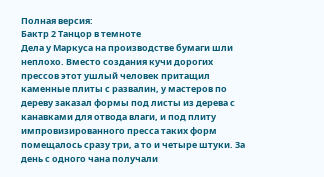Полная версия:
Бактр 2 Танцор в темноте
Дела у Маркуса на производстве бумаги шли неплохо. Вместо создания кучи дорогих прессов этот ушлый человек притащил каменные плиты с развалин, у мастеров по дереву заказал формы под листы из дерева с канавками для отвода влаги, и под плиту импровизированного пресса таких форм помещалось сразу три, а то и четыре штуки. За день с одного чана получали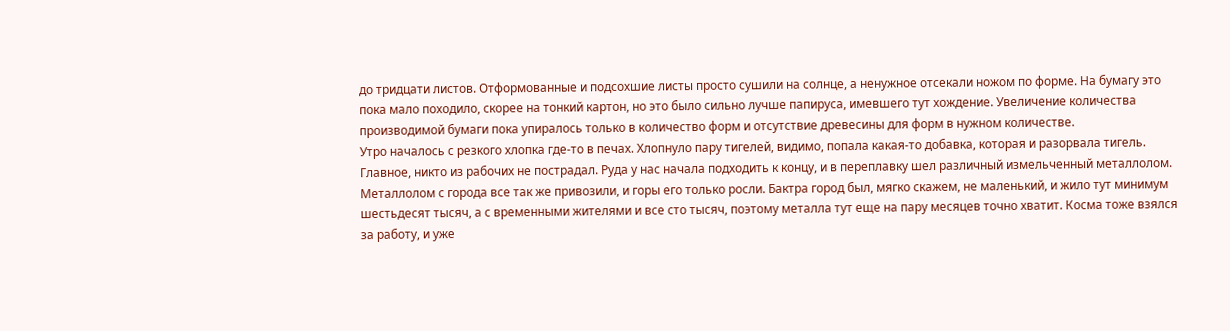до тридцати листов. Отформованные и подсохшие листы просто сушили на солнце, а ненужное отсекали ножом по форме. На бумагу это пока мало походило, скорее на тонкий картон, но это было сильно лучше папируса, имевшего тут хождение. Увеличение количества производимой бумаги пока упиралось только в количество форм и отсутствие древесины для форм в нужном количестве.
Утро началось с резкого хлопка где-то в печах. Хлопнуло пару тигелей, видимо, попала какая-то добавка, которая и разорвала тигель. Главное, никто из рабочих не пострадал. Руда у нас начала подходить к концу, и в переплавку шел различный измельченный металлолом. Металлолом с города все так же привозили, и горы его только росли. Бактра город был, мягко скажем, не маленький, и жило тут минимум шестьдесят тысяч, а с временными жителями и все сто тысяч, поэтому металла тут еще на пару месяцев точно хватит. Косма тоже взялся за работу, и уже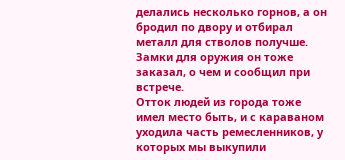делались несколько горнов, а он бродил по двору и отбирал металл для стволов получше. Замки для оружия он тоже заказал, о чем и сообщил при встрече.
Отток людей из города тоже имел место быть, и с караваном уходила часть ремесленников, у которых мы выкупили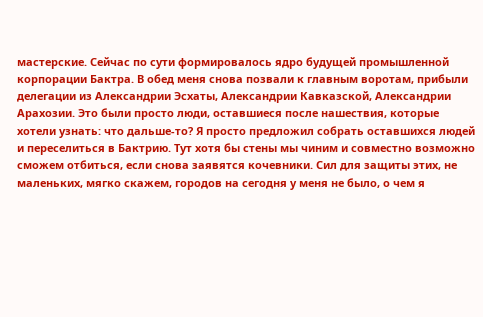мастерские. Сейчас по сути формировалось ядро будущей промышленной корпорации Бактра. В обед меня снова позвали к главным воротам, прибыли делегации из Александрии Эсхаты, Александрии Кавказской, Александрии Арахозии. Это были просто люди, оставшиеся после нашествия, которые хотели узнать: что дальше-то? Я просто предложил собрать оставшихся людей и переселиться в Бактрию. Тут хотя бы стены мы чиним и совместно возможно сможем отбиться, если снова заявятся кочевники. Сил для защиты этих, не маленьких, мягко скажем, городов на сегодня у меня не было, о чем я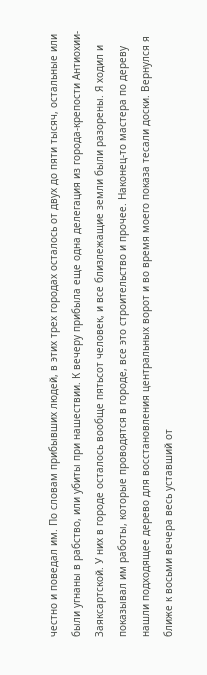честно и поведал им. По словам прибывших людей, в этих трех городах осталось от двух до пяти тысяч, остальные или были угнаны в рабство, или убиты при нашествии. К вечеру прибыла еще одна делегация из города-крепости Антиохии-Заяксартской. У них в городе осталось вообще пятьсот человек, и все близлежащие земли были разорены. Я ходил и показывал им работы, которые проводятся в городе, все это строительство и прочее. Наконец-то мастера по дереву нашли подходящее дерево для восстановления центральных ворот и во время моего показа тесали доски. Вернулся я ближе к восьми вечера весь уставший от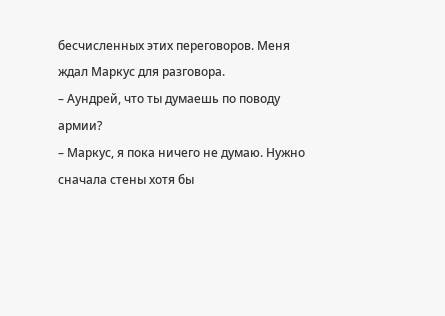бесчисленных этих переговоров. Меня ждал Маркус для разговора.
– Аундрей, что ты думаешь по поводу армии?
– Маркус, я пока ничего не думаю. Нужно сначала стены хотя бы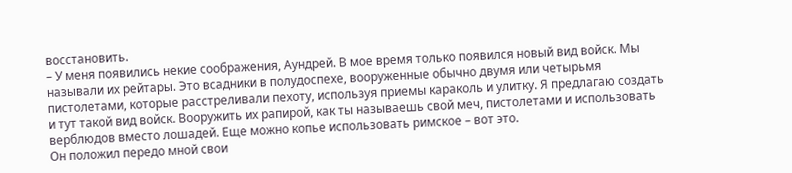восстановить.
– У меня появились некие соображения, Аундрей. В мое время только появился новый вид войск. Мы называли их рейтары. Это всадники в полудоспехе, вооруженные обычно двумя или четырьмя пистолетами, которые расстреливали пехоту, используя приемы караколь и улитку. Я предлагаю создать и тут такой вид войск. Вооружить их рапирой, как ты называешь свой меч, пистолетами и использовать верблюдов вместо лошадей. Еще можно копье использовать римское – вот это.
Он положил передо мной свои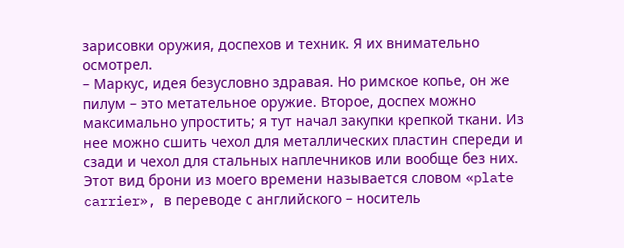зарисовки оружия, доспехов и техник. Я их внимательно осмотрел.
– Маркус, идея безусловно здравая. Но римское копье, он же пилум – это метательное оружие. Второе, доспех можно максимально упростить; я тут начал закупки крепкой ткани. Из нее можно сшить чехол для металлических пластин спереди и сзади и чехол для стальных наплечников или вообще без них. Этот вид брони из моего времени называется словом «plate carrier», в переводе с английского – носитель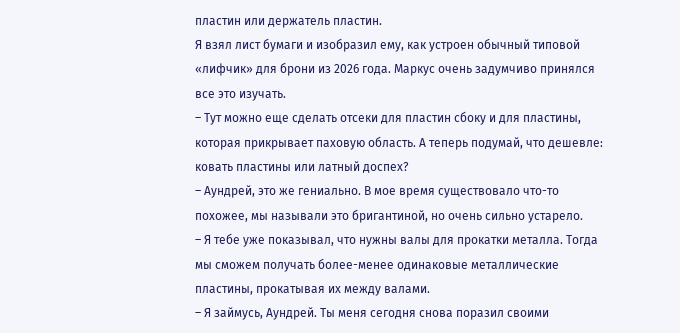пластин или держатель пластин.
Я взял лист бумаги и изобразил ему, как устроен обычный типовой «лифчик» для брони из 2026 года. Маркус очень задумчиво принялся все это изучать.
– Тут можно еще сделать отсеки для пластин сбоку и для пластины, которая прикрывает паховую область. А теперь подумай, что дешевле: ковать пластины или латный доспех?
– Аундрей, это же гениально. В мое время существовало что-то похожее, мы называли это бригантиной, но очень сильно устарело.
– Я тебе уже показывал, что нужны валы для прокатки металла. Тогда мы сможем получать более-менее одинаковые металлические пластины, прокатывая их между валами.
– Я займусь, Аундрей. Ты меня сегодня снова поразил своими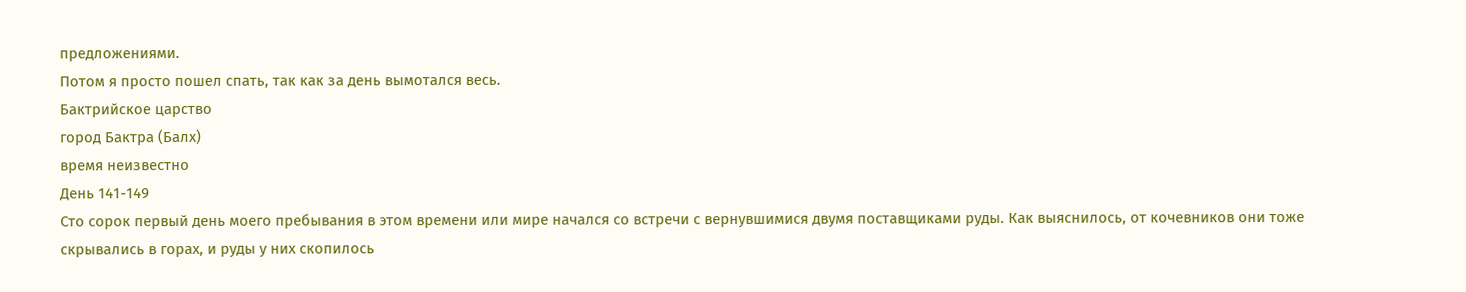предложениями.
Потом я просто пошел спать, так как за день вымотался весь.
Бактрийское царство
город Бактра (Балх)
время неизвестно
День 141-149
Сто сорок первый день моего пребывания в этом времени или мире начался со встречи с вернувшимися двумя поставщиками руды. Как выяснилось, от кочевников они тоже скрывались в горах, и руды у них скопилось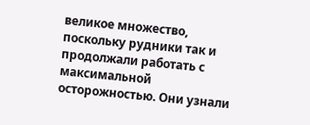великое множество, поскольку рудники так и продолжали работать с максимальной осторожностью. Они узнали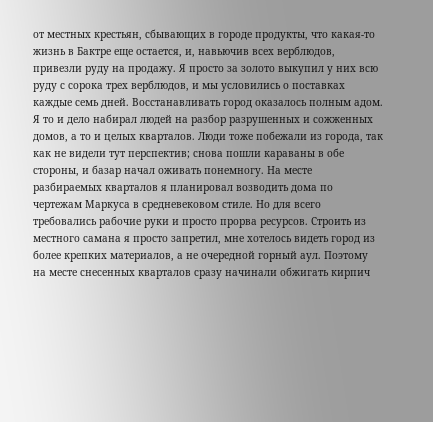от местных крестьян, сбывающих в городе продукты, что какая-то жизнь в Бактре еще остается, и, навьючив всех верблюдов, привезли руду на продажу. Я просто за золото выкупил у них всю руду с сорока трех верблюдов, и мы условились о поставках каждые семь дней. Восстанавливать город оказалось полным адом. Я то и дело набирал людей на разбор разрушенных и сожженных домов, а то и целых кварталов. Люди тоже побежали из города, так как не видели тут перспектив; снова пошли караваны в обе стороны, и базар начал оживать понемногу. На месте разбираемых кварталов я планировал возводить дома по чертежам Маркуса в средневековом стиле. Но для всего требовались рабочие руки и просто прорва ресурсов. Строить из местного самана я просто запретил, мне хотелось видеть город из более крепких материалов, а не очередной горный аул. Поэтому на месте снесенных кварталов сразу начинали обжигать кирпич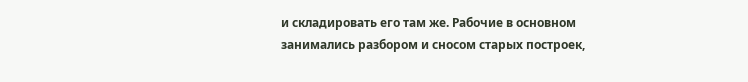и складировать его там же. Рабочие в основном занимались разбором и сносом старых построек,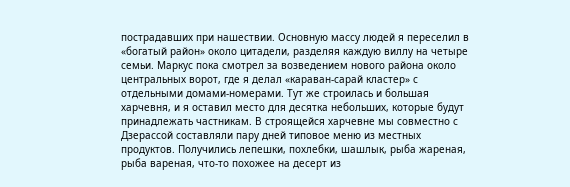пострадавших при нашествии. Основную массу людей я переселил в «богатый район» около цитадели, разделяя каждую виллу на четыре семьи. Маркус пока смотрел за возведением нового района около центральных ворот, где я делал «караван-сарай кластер» с отдельными домами-номерами. Тут же строилась и большая харчевня, и я оставил место для десятка небольших, которые будут принадлежать частникам. В строящейся харчевне мы совместно с Дзерассой составляли пару дней типовое меню из местных продуктов. Получились лепешки, похлебки, шашлык, рыба жареная, рыба вареная, что-то похожее на десерт из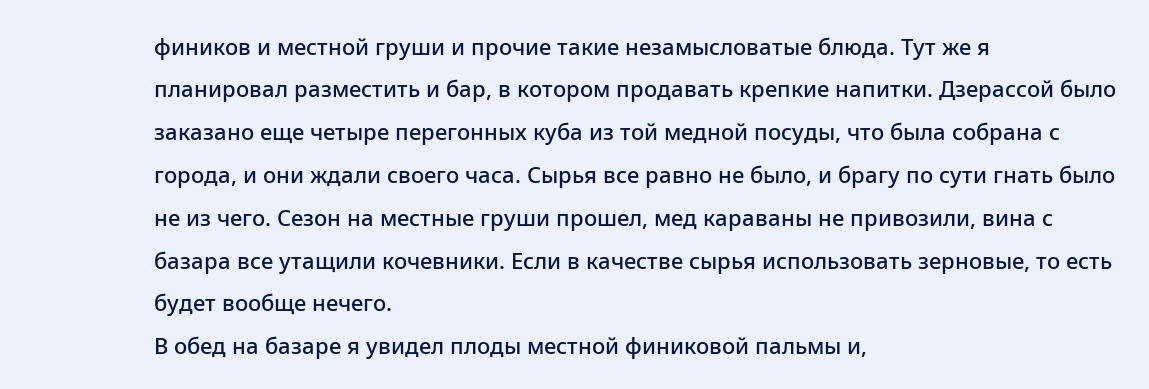фиников и местной груши и прочие такие незамысловатые блюда. Тут же я планировал разместить и бар, в котором продавать крепкие напитки. Дзерассой было заказано еще четыре перегонных куба из той медной посуды, что была собрана с города, и они ждали своего часа. Сырья все равно не было, и брагу по сути гнать было не из чего. Сезон на местные груши прошел, мед караваны не привозили, вина с базара все утащили кочевники. Если в качестве сырья использовать зерновые, то есть будет вообще нечего.
В обед на базаре я увидел плоды местной финиковой пальмы и,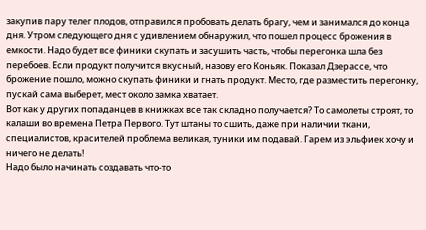закупив пару телег плодов, отправился пробовать делать брагу, чем и занимался до конца дня. Утром следующего дня с удивлением обнаружил, что пошел процесс брожения в емкости. Надо будет все финики скупать и засушить часть, чтобы перегонка шла без перебоев. Если продукт получится вкусный, назову его Коньяк. Показал Дзерассе, что брожение пошло, можно скупать финики и гнать продукт. Место, где разместить перегонку, пускай сама выберет, мест около замка хватает.
Вот как у других попаданцев в книжках все так складно получается? То самолеты строят, то калаши во времена Петра Первого. Тут штаны то сшить, даже при наличии ткани, специалистов, красителей проблема великая, туники им подавай. Гарем из эльфиек хочу и ничего не делать!
Надо было начинать создавать что-то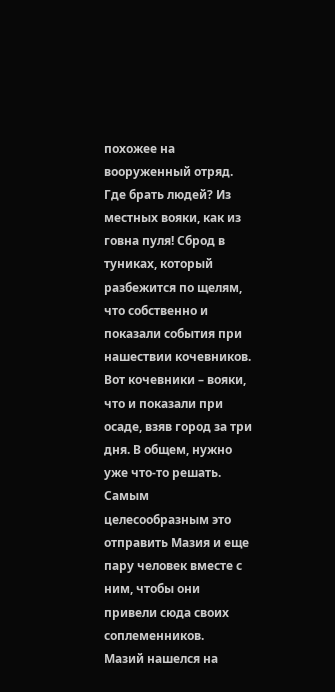похожее на вооруженный отряд. Где брать людей? Из местных вояки, как из говна пуля! Сброд в туниках, который разбежится по щелям, что собственно и показали события при нашествии кочевников. Вот кочевники – вояки, что и показали при осаде, взяв город за три дня. В общем, нужно уже что-то решать. Самым целесообразным это отправить Мазия и еще пару человек вместе с ним, чтобы они привели сюда своих соплеменников.
Мазий нашелся на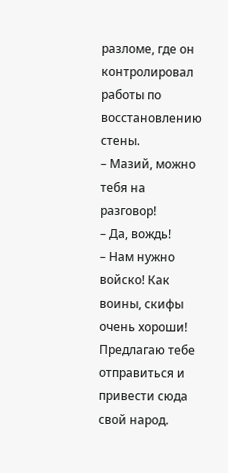разломе, где он контролировал работы по восстановлению стены.
– Мазий, можно тебя на разговор!
– Да, вождь!
– Нам нужно войско! Как воины, скифы очень хороши! Предлагаю тебе отправиться и привести сюда свой народ.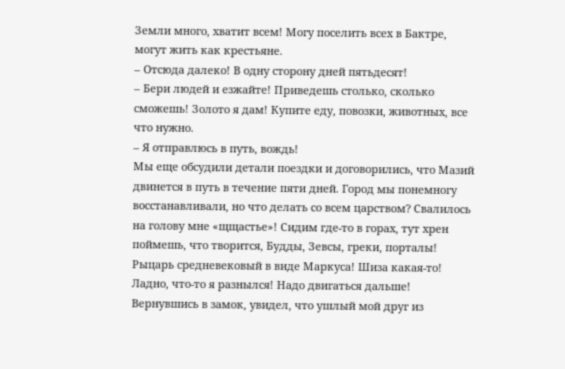Земли много, хватит всем! Могу поселить всех в Бактре, могут жить как крестьяне.
– Отсюда далеко! В одну сторону дней пятьдесят!
– Бери людей и езжайте! Приведешь столько, сколько сможешь! Золото я дам! Купите еду, повозки, животных, все что нужно.
– Я отправлюсь в путь, вождь!
Мы еще обсудили детали поездки и договорились, что Мазий двинется в путь в течение пяти дней. Город мы понемногу восстанавливали, но что делать со всем царством? Свалилось на голову мне «щщастье»! Сидим где-то в горах, тут хрен поймешь, что творится, Будды, Зевсы, греки, порталы! Рыцарь средневековый в виде Маркуса! Шиза какая-то! Ладно, что-то я разнылся! Надо двигаться дальше!
Вернувшись в замок, увидел, что ушлый мой друг из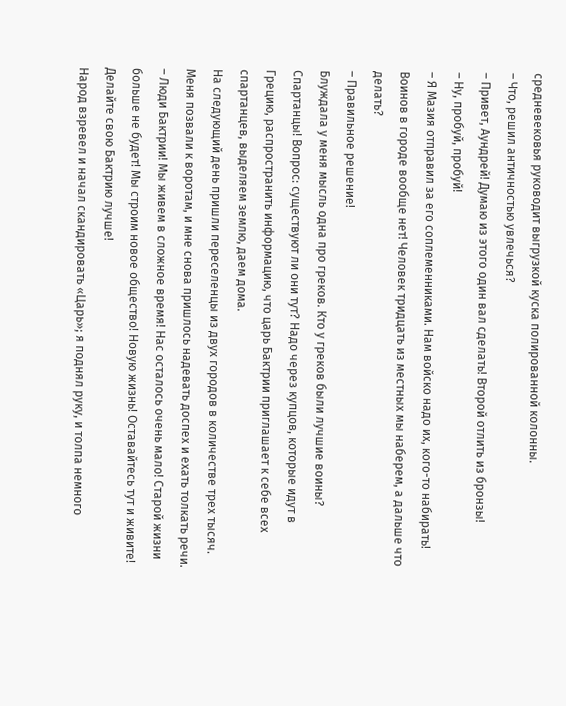средневековья руководит выгрузкой куска полированной колонны.
– Что, решил античностью увлечься?
– Привет, Аундрей! Думаю из этого один вал сделать! Второй отлить из бронзы!
– Ну, пробуй, пробуй!
– Я Мазия отправил за его соплеменниками. Нам войско надо их, кого-то набирать! Воинов в городе вообще нет! Человек тридцать из местных мы наберем, а дальше что делать?
– Правильное решение!
Блуждала у меня мысль одна про греков. Кто у греков были лучшие воины? Спартанцы! Вопрос: существуют ли они тут? Надо через купцов, которые идут в Грецию, распространить информацию, что царь Бактрии приглашает к себе всех спартанцев, выделяем землю, даем дома.
На следующий день пришли переселенцы из двух городов в количестве трех тысяч. Меня позвали к воротам, и мне снова пришлось надевать доспех и ехать толкать речи.
– Люди Бактрии! Мы живем в сложное время! Нас осталось очень мало! Старой жизни больше не будет! Мы строим новое общество! Новую жизнь! Оставайтесь тут и живите! Делайте свою Бактрию лучше!
Народ взревел и начал скандировать «Царь»; я поднял руку, и толпа немного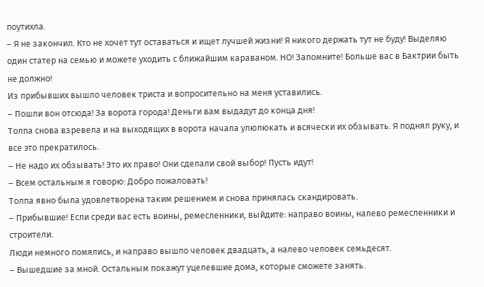поутихла.
– Я не закончил. Кто не хочет тут оставаться и ищет лучшей жизни! Я никого держать тут не буду! Выделяю один статер на семью и можете уходить с ближайшим караваном. НО! Запомните! Больше вас в Бактрии быть не должно!
Из прибывших вышло человек триста и вопросительно на меня уставились.
– Пошли вон отсюда! За ворота города! Деньги вам выдадут до конца дня!
Толпа снова взревела и на выходящих в ворота начала улюлюкать и всячески их обзывать. Я поднял руку, и все это прекратилось.
– Не надо их обзывать! Это их право! Они сделали свой выбор! Пусть идут!
– Всем остальным я говорю: Добро пожаловать!
Толпа явно была удовлетворена таким решением и снова принялась скандировать.
– Прибывшие! Если среди вас есть воины, ремесленники, выйдите: направо воины, налево ремесленники и строители.
Люди немного помялись, и направо вышло человек двадцать, а налево человек семьдесят.
– Вышедшие за мной. Остальным покажут уцелевшие дома, которые сможете занять.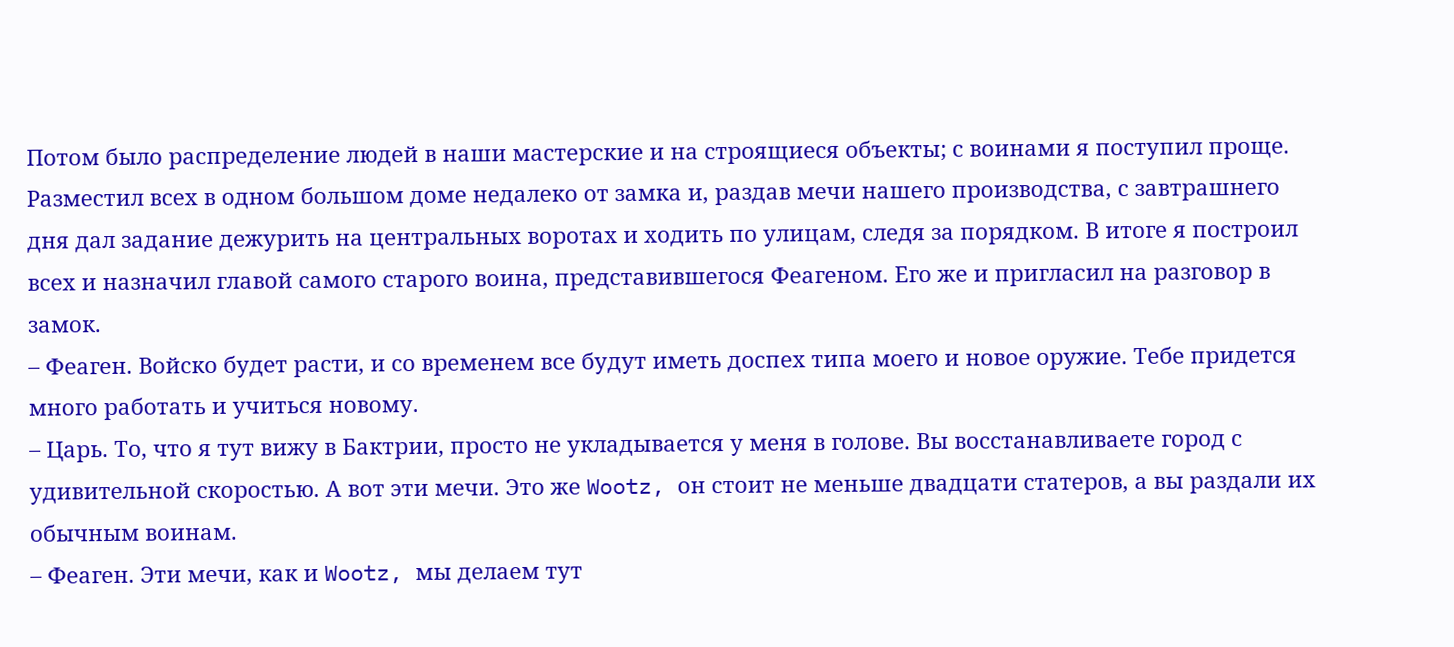Потом было распределение людей в наши мастерские и на строящиеся объекты; с воинами я поступил проще. Разместил всех в одном большом доме недалеко от замка и, раздав мечи нашего производства, с завтрашнего дня дал задание дежурить на центральных воротах и ходить по улицам, следя за порядком. В итоге я построил всех и назначил главой самого старого воина, представившегося Феагеном. Его же и пригласил на разговор в замок.
– Феаген. Войско будет расти, и со временем все будут иметь доспех типа моего и новое оружие. Тебе придется много работать и учиться новому.
– Царь. То, что я тут вижу в Бактрии, просто не укладывается у меня в голове. Вы восстанавливаете город с удивительной скоростью. А вот эти мечи. Это же Wootz, он стоит не меньше двадцати статеров, а вы раздали их обычным воинам.
– Феаген. Эти мечи, как и Wootz, мы делаем тут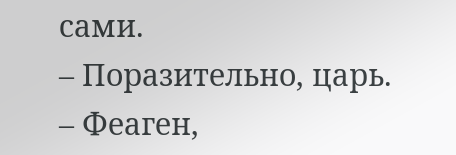сами.
– Поразительно, царь.
– Феаген,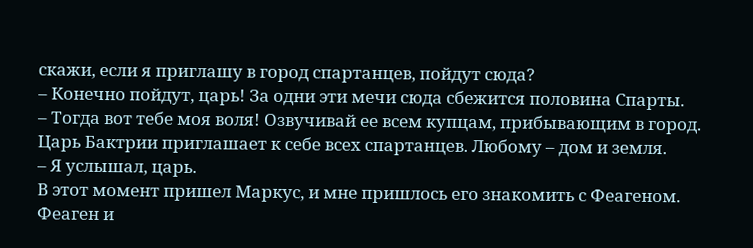скажи, если я приглашу в город спартанцев, пойдут сюда?
– Конечно пойдут, царь! За одни эти мечи сюда сбежится половина Спарты.
– Тогда вот тебе моя воля! Озвучивай ее всем купцам, прибывающим в город. Царь Бактрии приглашает к себе всех спартанцев. Любому – дом и земля.
– Я услышал, царь.
В этот момент пришел Маркус, и мне пришлось его знакомить с Феагеном. Феаген и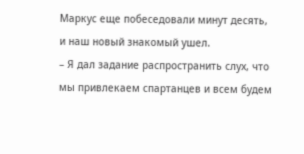Маркус еще побеседовали минут десять, и наш новый знакомый ушел.
– Я дал задание распространить слух, что мы привлекаем спартанцев и всем будем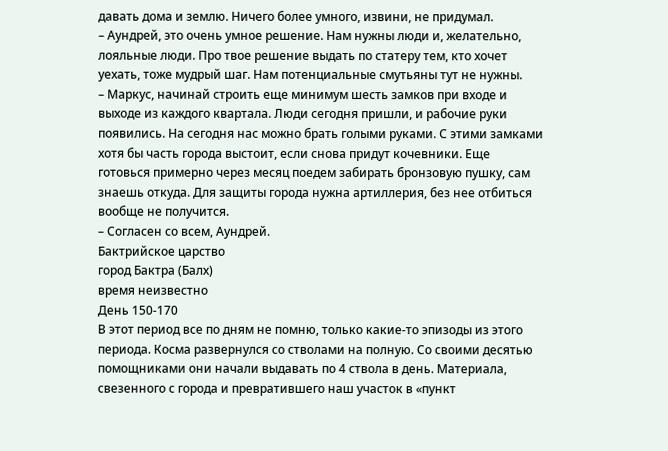давать дома и землю. Ничего более умного, извини, не придумал.
– Аундрей, это очень умное решение. Нам нужны люди и, желательно, лояльные люди. Про твое решение выдать по статеру тем, кто хочет уехать, тоже мудрый шаг. Нам потенциальные смутьяны тут не нужны.
– Маркус, начинай строить еще минимум шесть замков при входе и выходе из каждого квартала. Люди сегодня пришли, и рабочие руки появились. На сегодня нас можно брать голыми руками. С этими замками хотя бы часть города выстоит, если снова придут кочевники. Еще готовься примерно через месяц поедем забирать бронзовую пушку, сам знаешь откуда. Для защиты города нужна артиллерия, без нее отбиться вообще не получится.
– Согласен со всем, Аундрей.
Бактрийское царство
город Бактра (Балх)
время неизвестно
День 150-170
В этот период все по дням не помню, только какие-то эпизоды из этого периода. Косма развернулся со стволами на полную. Со своими десятью помощниками они начали выдавать по 4 ствола в день. Материала, свезенного с города и превратившего наш участок в «пункт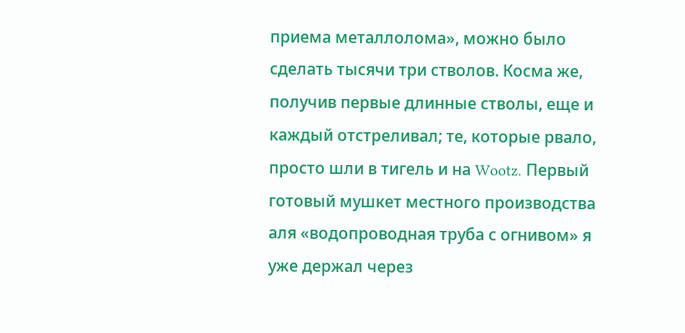приема металлолома», можно было сделать тысячи три стволов. Косма же, получив первые длинные стволы, еще и каждый отстреливал; те, которые рвало, просто шли в тигель и на Wootz. Первый готовый мушкет местного производства аля «водопроводная труба с огнивом» я уже держал через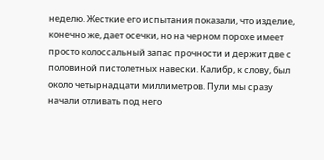неделю. Жесткие его испытания показали, что изделие, конечно же, дает осечки, но на черном порохе имеет просто колоссальный запас прочности и держит две с половиной пистолетных навески. Калибр, к слову, был около четырнадцати миллиметров. Пули мы сразу начали отливать под него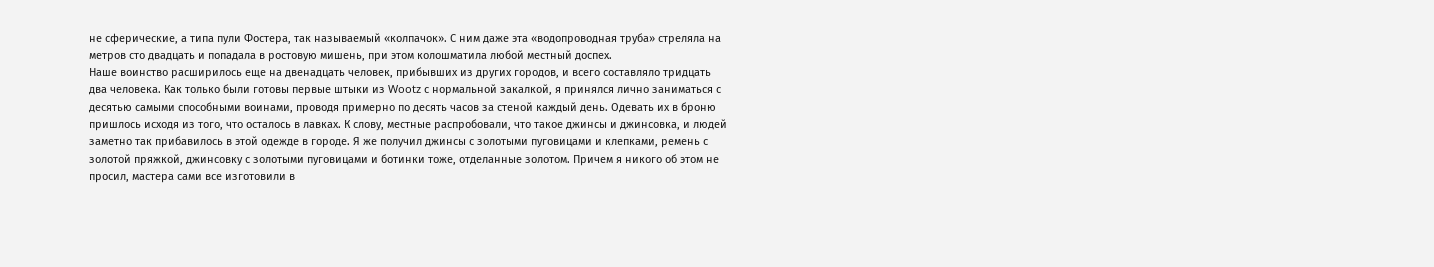не сферические, а типа пули Фостера, так называемый «колпачок». С ним даже эта «водопроводная труба» стреляла на метров сто двадцать и попадала в ростовую мишень, при этом колошматила любой местный доспех.
Наше воинство расширилось еще на двенадцать человек, прибывших из других городов, и всего составляло тридцать два человека. Как только были готовы первые штыки из Wootz с нормальной закалкой, я принялся лично заниматься с десятью самыми способными воинами, проводя примерно по десять часов за стеной каждый день. Одевать их в броню пришлось исходя из того, что осталось в лавках. К слову, местные распробовали, что такое джинсы и джинсовка, и людей заметно так прибавилось в этой одежде в городе. Я же получил джинсы с золотыми пуговицами и клепками, ремень с золотой пряжкой, джинсовку с золотыми пуговицами и ботинки тоже, отделанные золотом. Причем я никого об этом не просил, мастера сами все изготовили в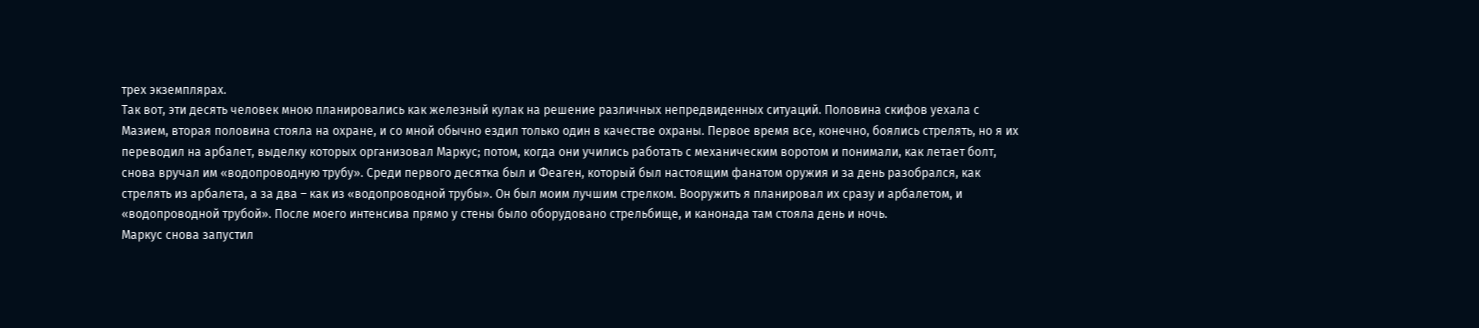трех экземплярах.
Так вот, эти десять человек мною планировались как железный кулак на решение различных непредвиденных ситуаций. Половина скифов уехала с Мазием, вторая половина стояла на охране, и со мной обычно ездил только один в качестве охраны. Первое время все, конечно, боялись стрелять, но я их переводил на арбалет, выделку которых организовал Маркус; потом, когда они учились работать с механическим воротом и понимали, как летает болт, снова вручал им «водопроводную трубу». Среди первого десятка был и Феаген, который был настоящим фанатом оружия и за день разобрался, как стрелять из арбалета, а за два – как из «водопроводной трубы». Он был моим лучшим стрелком. Вооружить я планировал их сразу и арбалетом, и «водопроводной трубой». После моего интенсива прямо у стены было оборудовано стрельбище, и канонада там стояла день и ночь.
Маркус снова запустил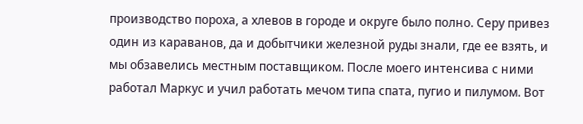производство пороха, а хлевов в городе и округе было полно. Серу привез один из караванов, да и добытчики железной руды знали, где ее взять, и мы обзавелись местным поставщиком. После моего интенсива с ними работал Маркус и учил работать мечом типа спата, пугио и пилумом. Вот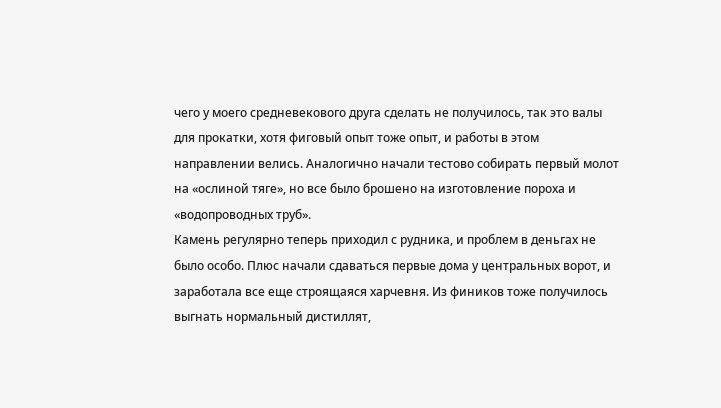чего у моего средневекового друга сделать не получилось, так это валы для прокатки, хотя фиговый опыт тоже опыт, и работы в этом направлении велись. Аналогично начали тестово собирать первый молот на «ослиной тяге», но все было брошено на изготовление пороха и «водопроводных труб».
Камень регулярно теперь приходил с рудника, и проблем в деньгах не было особо. Плюс начали сдаваться первые дома у центральных ворот, и заработала все еще строящаяся харчевня. Из фиников тоже получилось выгнать нормальный дистиллят,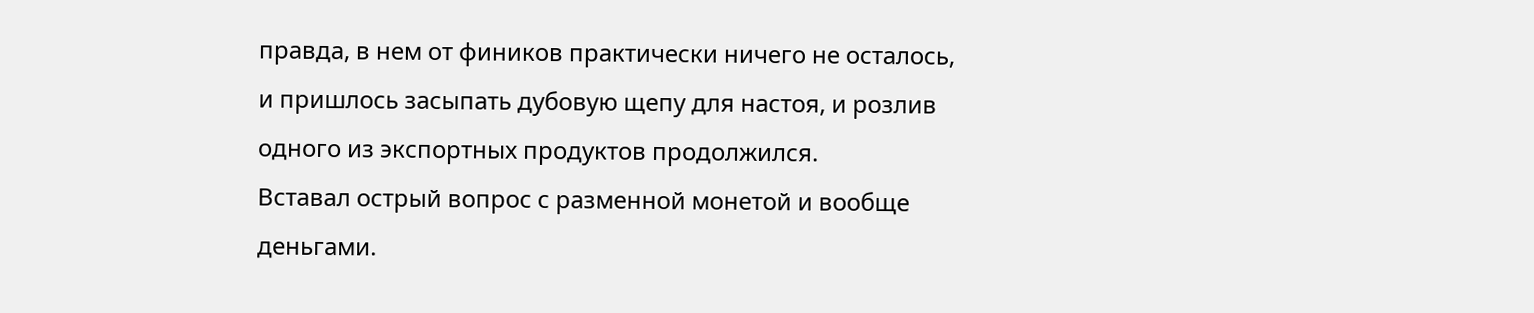правда, в нем от фиников практически ничего не осталось, и пришлось засыпать дубовую щепу для настоя, и розлив одного из экспортных продуктов продолжился.
Вставал острый вопрос с разменной монетой и вообще деньгами.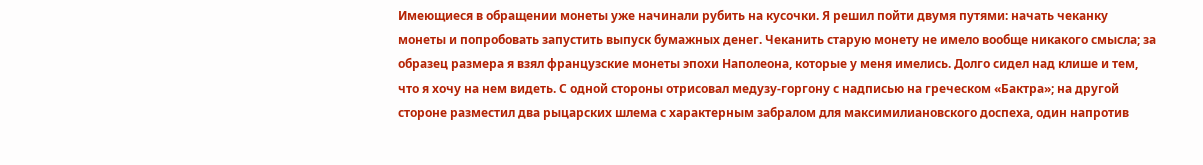Имеющиеся в обращении монеты уже начинали рубить на кусочки. Я решил пойти двумя путями: начать чеканку монеты и попробовать запустить выпуск бумажных денег. Чеканить старую монету не имело вообще никакого смысла; за образец размера я взял французские монеты эпохи Наполеона, которые у меня имелись. Долго сидел над клише и тем, что я хочу на нем видеть. С одной стороны отрисовал медузу-горгону с надписью на греческом «Бактра»; на другой стороне разместил два рыцарских шлема с характерным забралом для максимилиановского доспеха, один напротив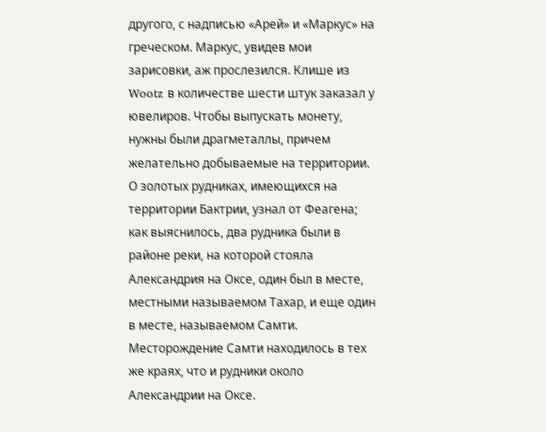другого, с надписью «Арей» и «Маркус» на греческом. Маркус, увидев мои зарисовки, аж прослезился. Клише из Wootz в количестве шести штук заказал у ювелиров. Чтобы выпускать монету, нужны были драгметаллы, причем желательно добываемые на территории. О золотых рудниках, имеющихся на территории Бактрии, узнал от Феагена; как выяснилось, два рудника были в районе реки, на которой стояла Александрия на Оксе, один был в месте, местными называемом Тахар, и еще один в месте, называемом Самти. Месторождение Самти находилось в тех же краях, что и рудники около Александрии на Оксе.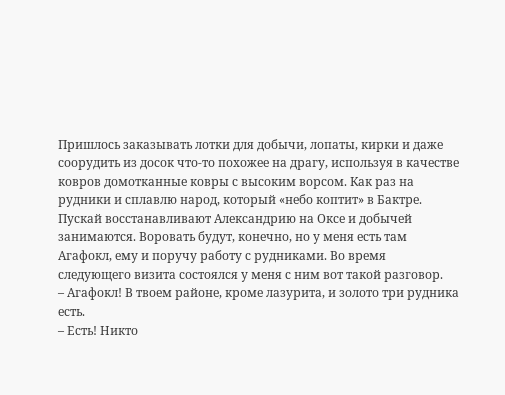Пришлось заказывать лотки для добычи, лопаты, кирки и даже соорудить из досок что-то похожее на драгу, используя в качестве ковров домотканные ковры с высоким ворсом. Как раз на рудники и сплавлю народ, который «небо коптит» в Бактре. Пускай восстанавливают Александрию на Оксе и добычей занимаются. Воровать будут, конечно, но у меня есть там Агафокл, ему и поручу работу с рудниками. Во время следующего визита состоялся у меня с ним вот такой разговор.
– Агафокл! В твоем районе, кроме лазурита, и золото три рудника есть.
– Есть! Никто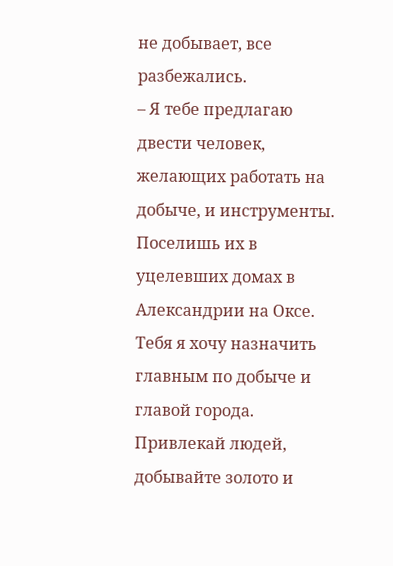не добывает, все разбежались.
– Я тебе предлагаю двести человек, желающих работать на добыче, и инструменты. Поселишь их в уцелевших домах в Александрии на Оксе. Тебя я хочу назначить главным по добыче и главой города. Привлекай людей, добывайте золото и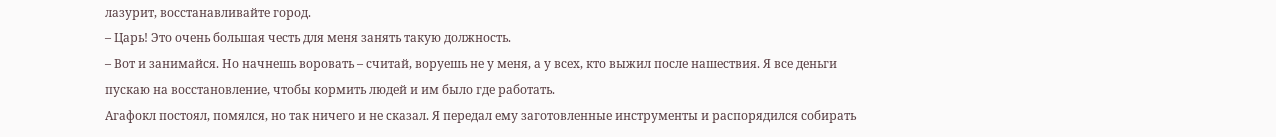лазурит, восстанавливайте город.
– Царь! Это очень большая честь для меня занять такую должность.
– Вот и занимайся. Но начнешь воровать – считай, воруешь не у меня, а у всех, кто выжил после нашествия. Я все деньги пускаю на восстановление, чтобы кормить людей и им было где работать.
Агафокл постоял, помялся, но так ничего и не сказал. Я передал ему заготовленные инструменты и распорядился собирать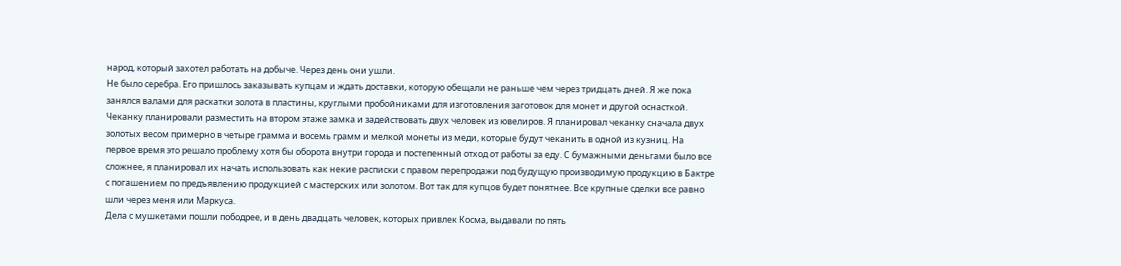народ, который захотел работать на добыче. Через день они ушли.
Не было серебра. Его пришлось заказывать купцам и ждать доставки, которую обещали не раньше чем через тридцать дней. Я же пока занялся валами для раскатки золота в пластины, круглыми пробойниками для изготовления заготовок для монет и другой оснасткой. Чеканку планировали разместить на втором этаже замка и задействовать двух человек из ювелиров. Я планировал чеканку сначала двух золотых весом примерно в четыре грамма и восемь грамм и мелкой монеты из меди, которые будут чеканить в одной из кузниц. На первое время это решало проблему хотя бы оборота внутри города и постепенный отход от работы за еду. С бумажными деньгами было все сложнее, я планировал их начать использовать как некие расписки с правом перепродажи под будущую производимую продукцию в Бактре с погашением по предъявлению продукцией с мастерских или золотом. Вот так для купцов будет понятнее. Все крупные сделки все равно шли через меня или Маркуса.
Дела с мушкетами пошли пободрее, и в день двадцать человек, которых привлек Косма, выдавали по пять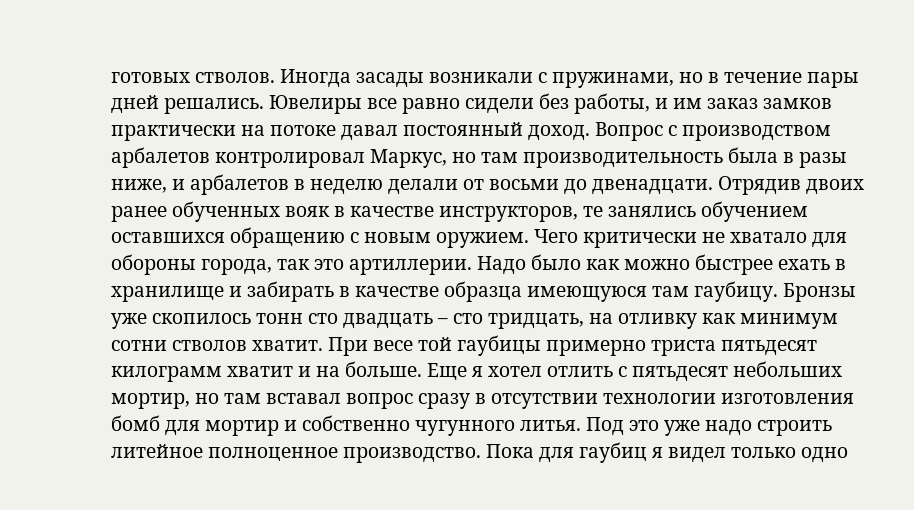готовых стволов. Иногда засады возникали с пружинами, но в течение пары дней решались. Ювелиры все равно сидели без работы, и им заказ замков практически на потоке давал постоянный доход. Вопрос с производством арбалетов контролировал Маркус, но там производительность была в разы ниже, и арбалетов в неделю делали от восьми до двенадцати. Отрядив двоих ранее обученных вояк в качестве инструкторов, те занялись обучением оставшихся обращению с новым оружием. Чего критически не хватало для обороны города, так это артиллерии. Надо было как можно быстрее ехать в хранилище и забирать в качестве образца имеющуюся там гаубицу. Бронзы уже скопилось тонн сто двадцать – сто тридцать, на отливку как минимум сотни стволов хватит. При весе той гаубицы примерно триста пятьдесят килограмм хватит и на больше. Еще я хотел отлить с пятьдесят небольших мортир, но там вставал вопрос сразу в отсутствии технологии изготовления бомб для мортир и собственно чугунного литья. Под это уже надо строить литейное полноценное производство. Пока для гаубиц я видел только одно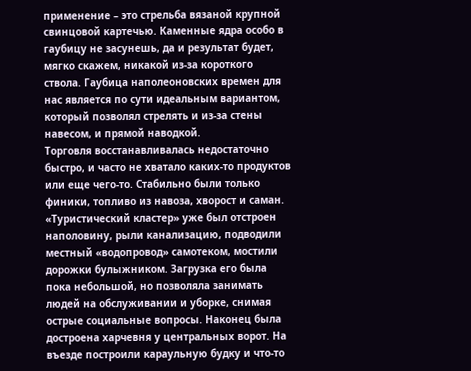применение – это стрельба вязаной крупной свинцовой картечью. Каменные ядра особо в гаубицу не засунешь, да и результат будет, мягко скажем, никакой из-за короткого ствола. Гаубица наполеоновских времен для нас является по сути идеальным вариантом, который позволял стрелять и из-за стены навесом, и прямой наводкой.
Торговля восстанавливалась недостаточно быстро, и часто не хватало каких-то продуктов или еще чего-то. Стабильно были только финики, топливо из навоза, хворост и саман. «Туристический кластер» уже был отстроен наполовину, рыли канализацию, подводили местный «водопровод» самотеком, мостили дорожки булыжником. Загрузка его была пока небольшой, но позволяла занимать людей на обслуживании и уборке, снимая острые социальные вопросы. Наконец была достроена харчевня у центральных ворот. На въезде построили караульную будку и что-то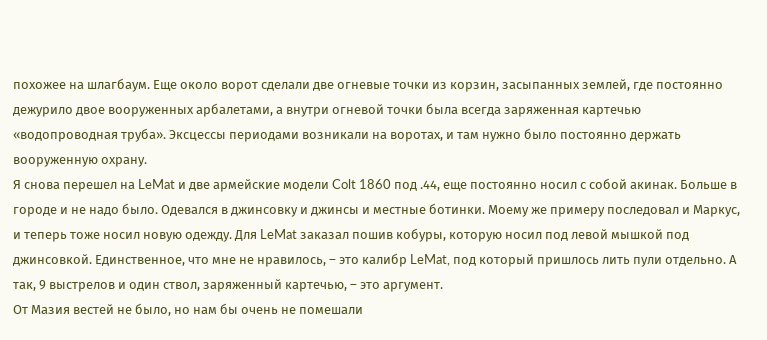похожее на шлагбаум. Еще около ворот сделали две огневые точки из корзин, засыпанных землей, где постоянно дежурило двое вооруженных арбалетами, а внутри огневой точки была всегда заряженная картечью «водопроводная труба». Эксцессы периодами возникали на воротах, и там нужно было постоянно держать вооруженную охрану.
Я снова перешел на LeMat и две армейские модели Colt 1860 под .44, еще постоянно носил с собой акинак. Больше в городе и не надо было. Одевался в джинсовку и джинсы и местные ботинки. Моему же примеру последовал и Маркус, и теперь тоже носил новую одежду. Для LeMat заказал пошив кобуры, которую носил под левой мышкой под джинсовкой. Единственное, что мне не нравилось, – это калибр LeMat, под который пришлось лить пули отдельно. А так, 9 выстрелов и один ствол, заряженный картечью, – это аргумент.
От Мазия вестей не было, но нам бы очень не помешали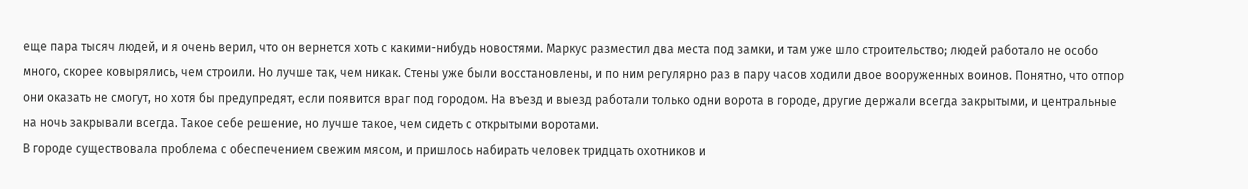еще пара тысяч людей, и я очень верил, что он вернется хоть с какими-нибудь новостями. Маркус разместил два места под замки, и там уже шло строительство; людей работало не особо много, скорее ковырялись, чем строили. Но лучше так, чем никак. Стены уже были восстановлены, и по ним регулярно раз в пару часов ходили двое вооруженных воинов. Понятно, что отпор они оказать не смогут, но хотя бы предупредят, если появится враг под городом. На въезд и выезд работали только одни ворота в городе, другие держали всегда закрытыми, и центральные на ночь закрывали всегда. Такое себе решение, но лучше такое, чем сидеть с открытыми воротами.
В городе существовала проблема с обеспечением свежим мясом, и пришлось набирать человек тридцать охотников и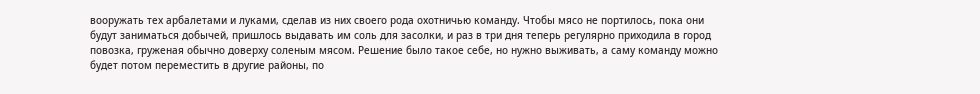вооружать тех арбалетами и луками, сделав из них своего рода охотничью команду. Чтобы мясо не портилось, пока они будут заниматься добычей, пришлось выдавать им соль для засолки, и раз в три дня теперь регулярно приходила в город повозка, груженая обычно доверху соленым мясом. Решение было такое себе, но нужно выживать, а саму команду можно будет потом переместить в другие районы, по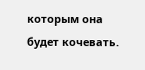которым она будет кочевать.